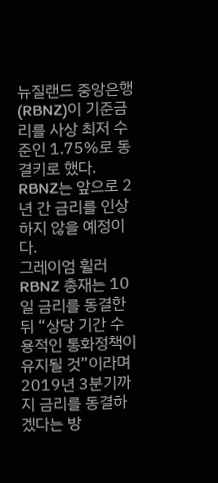뉴질랜드 중앙은행(RBNZ)이 기준금리를 사상 최저 수준인 1.75%로 동결키로 했다. RBNZ는 앞으로 2년 간 금리를 인상하지 않을 예정이다.
그레이엄 휠러 RBNZ 총재는 10일 금리를 동결한 뒤 “상당 기간 수용적인 통화정책이 유지될 것”이라며 2019년 3분기까지 금리를 동결하겠다는 방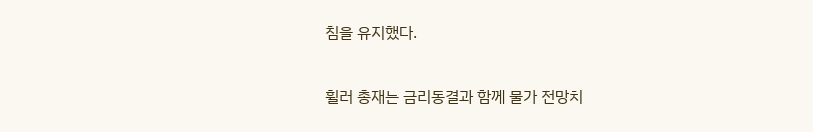침을 유지했다.

휠러 총재는 금리동결과 함께 물가 전망치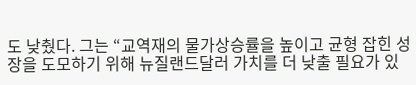도 낮췄다. 그는 “교역재의 물가상승률을 높이고 균형 잡힌 성장을 도모하기 위해 뉴질랜드달러 가치를 더 낮출 필요가 있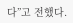다”고 전했다.